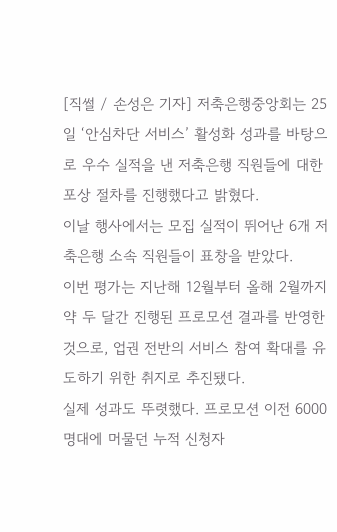[직썰 / 손성은 기자] 저축은행중앙회는 25일 ‘안심차단 서비스’ 활성화 성과를 바탕으로 우수 실적을 낸 저축은행 직원들에 대한 포상 절차를 진행했다고 밝혔다.
이날 행사에서는 모집 실적이 뛰어난 6개 저축은행 소속 직원들이 표창을 받았다.
이번 평가는 지난해 12월부터 올해 2월까지 약 두 달간 진행된 프로모션 결과를 반영한 것으로, 업권 전반의 서비스 참여 확대를 유도하기 위한 취지로 추진됐다.
실제 성과도 뚜렷했다. 프로모션 이전 6000명대에 머물던 누적 신청자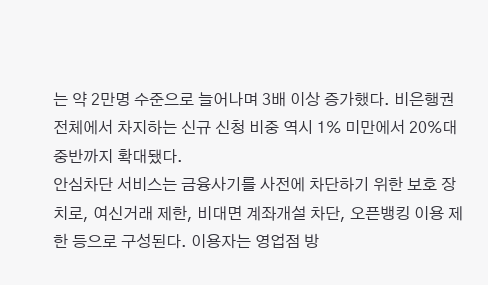는 약 2만명 수준으로 늘어나며 3배 이상 증가했다. 비은행권 전체에서 차지하는 신규 신청 비중 역시 1% 미만에서 20%대 중반까지 확대됐다.
안심차단 서비스는 금융사기를 사전에 차단하기 위한 보호 장치로, 여신거래 제한, 비대면 계좌개설 차단, 오픈뱅킹 이용 제한 등으로 구성된다. 이용자는 영업점 방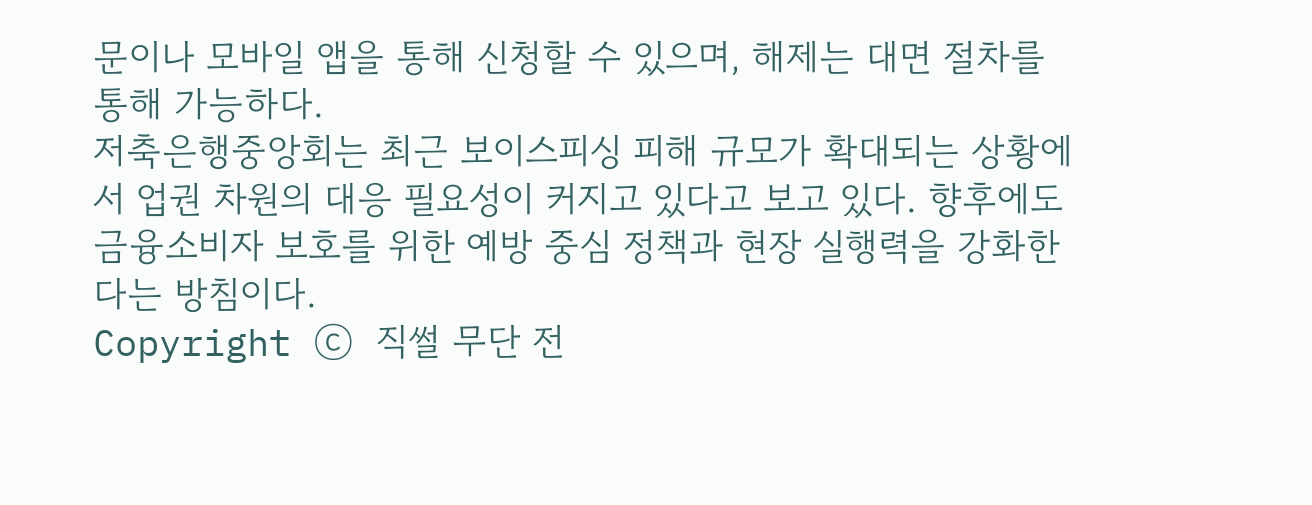문이나 모바일 앱을 통해 신청할 수 있으며, 해제는 대면 절차를 통해 가능하다.
저축은행중앙회는 최근 보이스피싱 피해 규모가 확대되는 상황에서 업권 차원의 대응 필요성이 커지고 있다고 보고 있다. 향후에도 금융소비자 보호를 위한 예방 중심 정책과 현장 실행력을 강화한다는 방침이다.
Copyright ⓒ 직썰 무단 전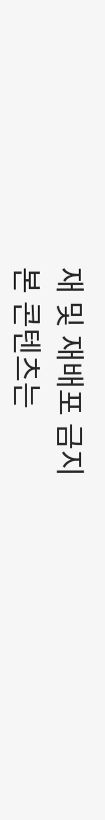재 및 재배포 금지
본 콘텐츠는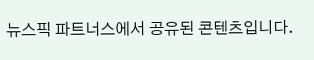뉴스픽 파트너스에서 공유된 콘텐츠입니다.